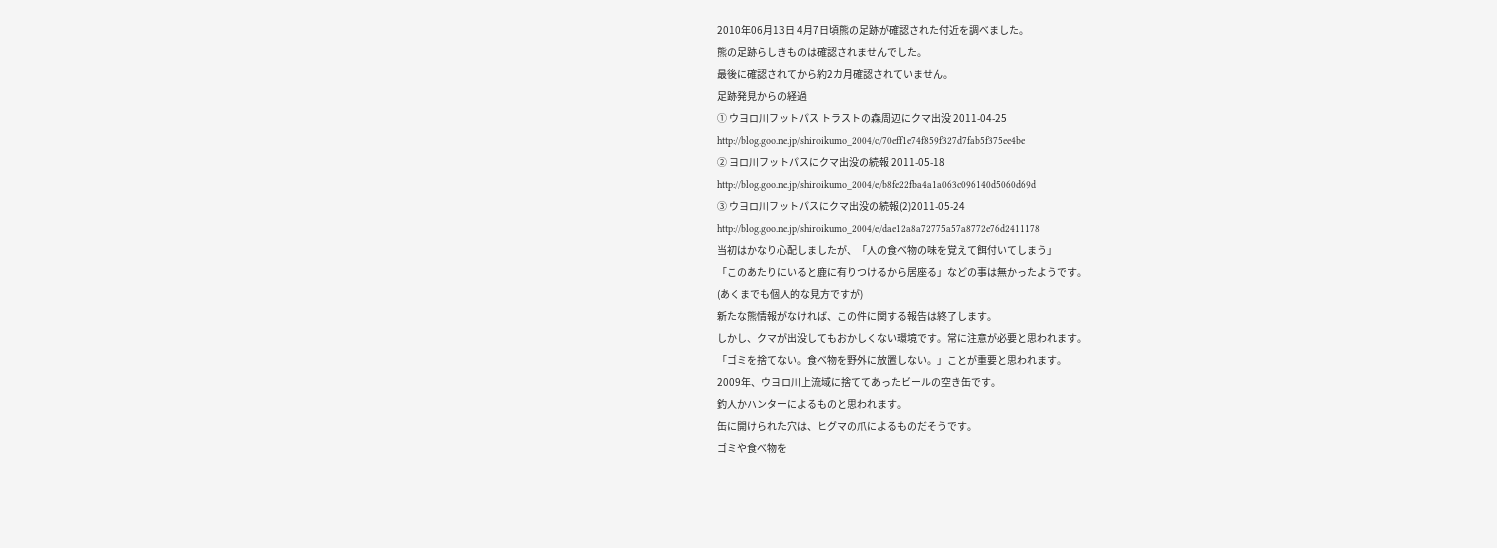2010年06月13日 4月7日頃熊の足跡が確認された付近を調べました。
熊の足跡らしきものは確認されませんでした。
最後に確認されてから約2カ月確認されていません。
足跡発見からの経過
① ウヨロ川フットパス トラストの森周辺にクマ出没 2011-04-25
http://blog.goo.ne.jp/shiroikumo_2004/c/70eff1e74f859f327d7fab5f375ee4be
② ヨロ川フットパスにクマ出没の続報 2011-05-18
http://blog.goo.ne.jp/shiroikumo_2004/e/b8fe22fba4a1a063c096140d5060d69d
③ ウヨロ川フットパスにクマ出没の続報(2)2011-05-24
http://blog.goo.ne.jp/shiroikumo_2004/e/dae12a8a72775a57a8772e76d2411178
当初はかなり心配しましたが、「人の食べ物の味を覚えて餌付いてしまう」
「このあたりにいると鹿に有りつけるから居座る」などの事は無かったようです。
(あくまでも個人的な見方ですが)
新たな熊情報がなければ、この件に関する報告は終了します。
しかし、クマが出没してもおかしくない環境です。常に注意が必要と思われます。
「ゴミを捨てない。食べ物を野外に放置しない。」ことが重要と思われます。
2009年、ウヨロ川上流域に捨ててあったビールの空き缶です。
釣人かハンターによるものと思われます。
缶に開けられた穴は、ヒグマの爪によるものだそうです。
ゴミや食べ物を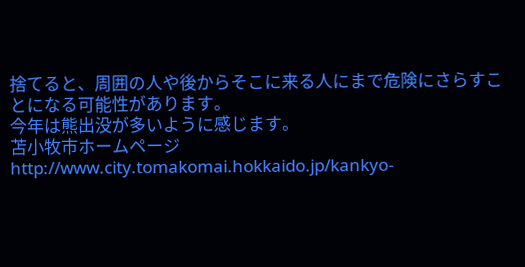捨てると、周囲の人や後からそこに来る人にまで危険にさらすことになる可能性があります。
今年は熊出没が多いように感じます。
苫小牧市ホームページ
http://www.city.tomakomai.hokkaido.jp/kankyo-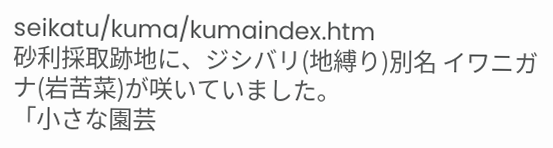seikatu/kuma/kumaindex.htm
砂利採取跡地に、ジシバリ(地縛り)別名 イワニガナ(岩苦菜)が咲いていました。
「小さな園芸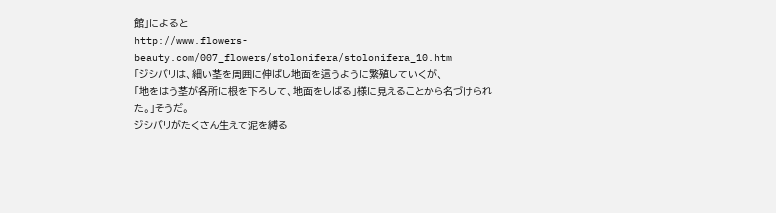館」によると
http://www.flowers-beauty.com/007_flowers/stolonifera/stolonifera_10.htm
「ジシバリは、細い茎を周囲に伸ばし地面を這うように繁殖していくが、
「地をはう茎が各所に根を下ろして、地面をしばる」様に見えることから名づけられた。」そうだ。
ジシバリがたくさん生えて泥を縛る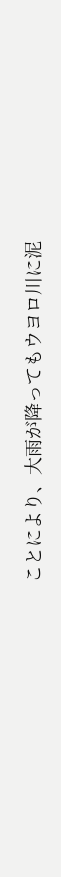ことにより、大雨が降ってもウヨロ川に泥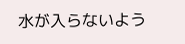水が入らないよう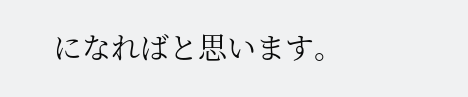になればと思います。